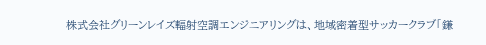株式会社グリーンレイズ輻射空調エンジニアリングは、地域密着型サッカークラブ「鎌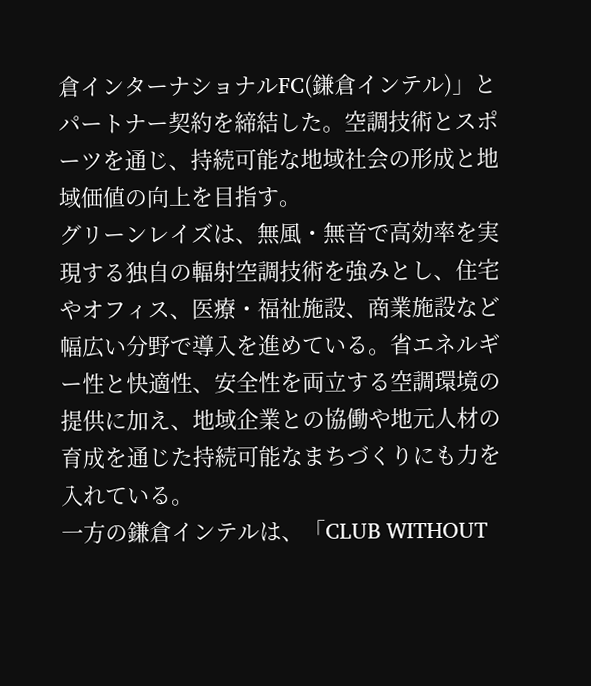倉インターナショナルFC(鎌倉インテル)」とパートナー契約を締結した。空調技術とスポーツを通じ、持続可能な地域社会の形成と地域価値の向上を目指す。
グリーンレイズは、無風・無音で高効率を実現する独自の輻射空調技術を強みとし、住宅やオフィス、医療・福祉施設、商業施設など幅広い分野で導入を進めている。省エネルギー性と快適性、安全性を両立する空調環境の提供に加え、地域企業との協働や地元人材の育成を通じた持続可能なまちづくりにも力を入れている。
一方の鎌倉インテルは、「CLUB WITHOUT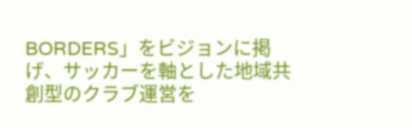BORDERS」をビジョンに掲げ、サッカーを軸とした地域共創型のクラブ運営を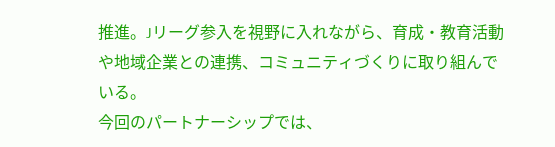推進。Jリーグ参入を視野に入れながら、育成・教育活動や地域企業との連携、コミュニティづくりに取り組んでいる。
今回のパートナーシップでは、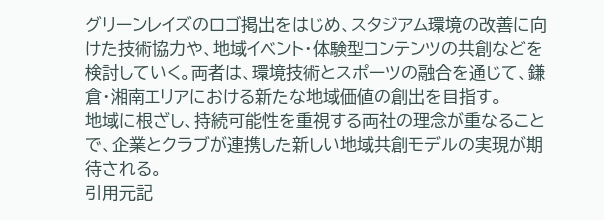グリーンレイズのロゴ掲出をはじめ、スタジアム環境の改善に向けた技術協力や、地域イベント・体験型コンテンツの共創などを検討していく。両者は、環境技術とスポーツの融合を通じて、鎌倉・湘南エリアにおける新たな地域価値の創出を目指す。
地域に根ざし、持続可能性を重視する両社の理念が重なることで、企業とクラブが連携した新しい地域共創モデルの実現が期待される。
引用元記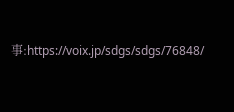事:https://voix.jp/sdgs/sdgs/76848/